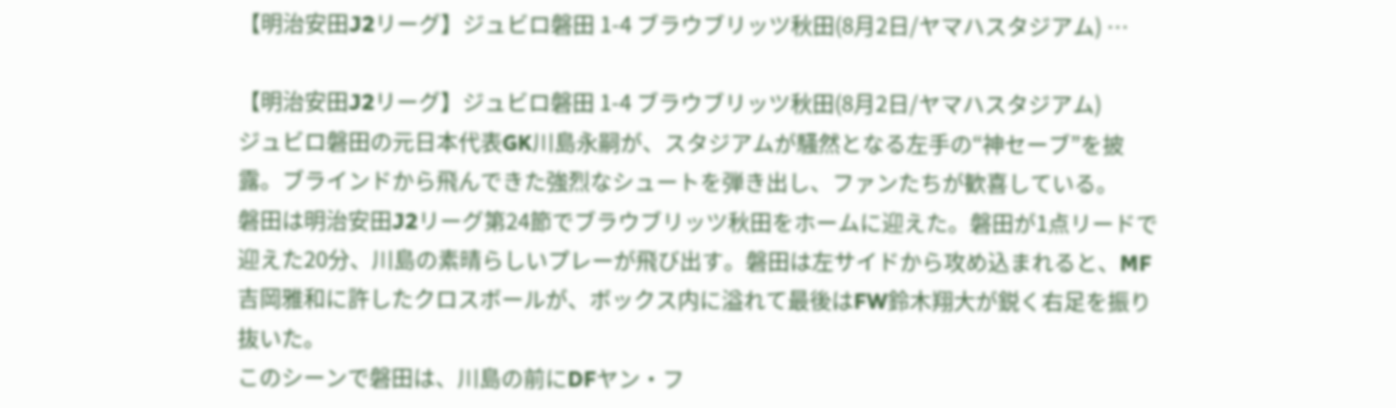【明治安田J2リーグ】ジュビロ磐田 1-4 ブラウブリッツ秋田(8月2日/ヤマハスタジアム) …

【明治安田J2リーグ】ジュビロ磐田 1-4 ブラウブリッツ秋田(8月2日/ヤマハスタジアム)
ジュビロ磐田の元日本代表GK川島永嗣が、スタジアムが騒然となる左手の“神セーブ”を披露。ブラインドから飛んできた強烈なシュートを弾き出し、ファンたちが歓喜している。
磐田は明治安田J2リーグ第24節でブラウブリッツ秋田をホームに迎えた。磐田が1点リードで迎えた20分、川島の素晴らしいプレーが飛び出す。磐田は左サイドから攻め込まれると、MF吉岡雅和に許したクロスボールが、ボックス内に溢れて最後はFW鈴木翔大が鋭く右足を振り抜いた。
このシーンで磐田は、川島の前にDFヤン・フ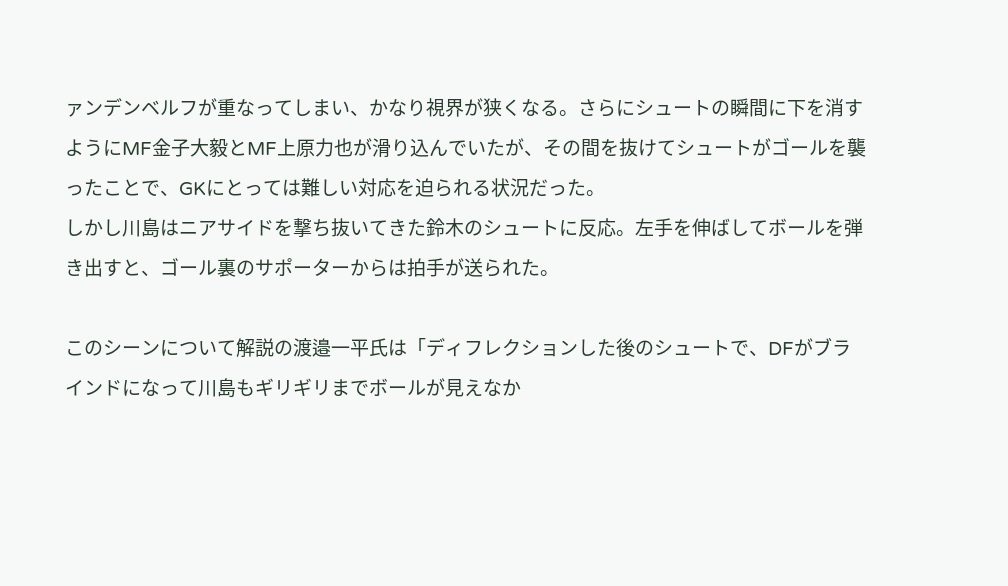ァンデンベルフが重なってしまい、かなり視界が狭くなる。さらにシュートの瞬間に下を消すようにMF金子大毅とMF上原力也が滑り込んでいたが、その間を抜けてシュートがゴールを襲ったことで、GKにとっては難しい対応を迫られる状況だった。
しかし川島はニアサイドを撃ち抜いてきた鈴木のシュートに反応。左手を伸ばしてボールを弾き出すと、ゴール裏のサポーターからは拍手が送られた。

このシーンについて解説の渡邉一平氏は「ディフレクションした後のシュートで、DFがブラインドになって川島もギリギリまでボールが見えなか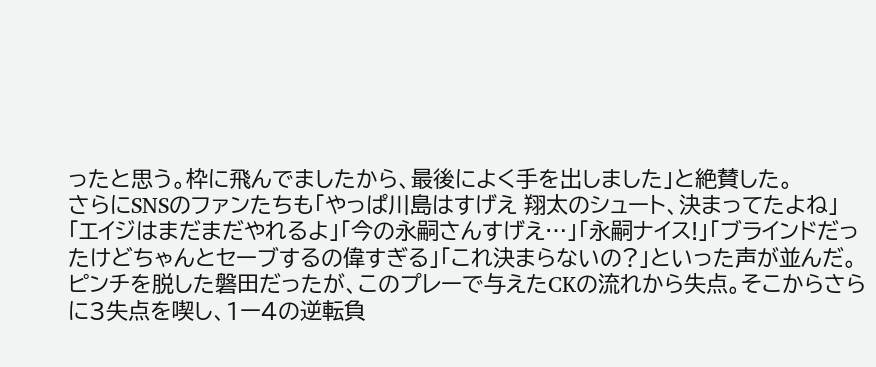ったと思う。枠に飛んでましたから、最後によく手を出しました」と絶賛した。
さらにSNSのファンたちも「やっぱ川島はすげえ 翔太のシュート、決まってたよね」「エイジはまだまだやれるよ」「今の永嗣さんすげえ…」「永嗣ナイス!」「ブラインドだったけどちゃんとセーブするの偉すぎる」「これ決まらないの?」といった声が並んだ。
ピンチを脱した磐田だったが、このプレーで与えたCKの流れから失点。そこからさらに3失点を喫し、1ー4の逆転負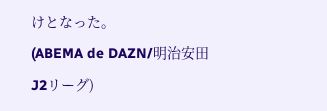けとなった。
(ABEMA de DAZN/明治安田J2リーグ)